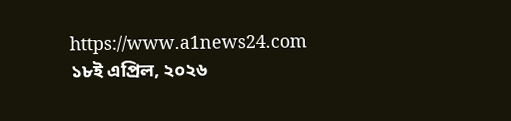https://www.a1news24.com
১৮ই এপ্রিল, ২০২৬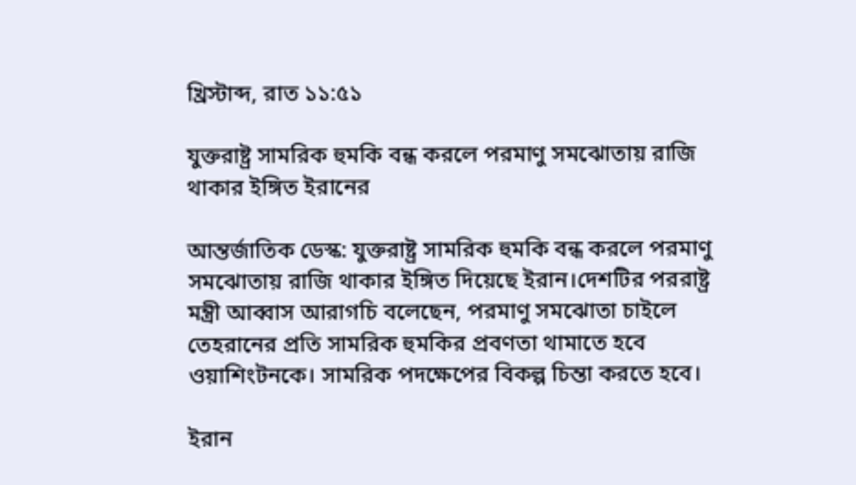খ্রিস্টাব্দ, রাত ১১:৫১

যুক্তরাষ্ট্র সামরিক হুমকি বন্ধ করলে পরমাণু সমঝোতায় রাজি থাকার ইঙ্গিত ইরানের

আন্তর্জাতিক ডেস্ক: যুক্তরাষ্ট্র সামরিক হুমকি বন্ধ করলে পরমাণু সমঝোতায় রাজি থাকার ইঙ্গিত দিয়েছে ইরান।দেশটির পররাষ্ট্র মন্ত্রী আব্বাস আরাগচি বলেছেন, পরমাণু সমঝোতা চাইলে তেহরানের প্রতি সামরিক হুমকির প্রবণতা থামাতে হবে ওয়াশিংটনকে। সামরিক পদক্ষেপের বিকল্প চিন্তা করতে হবে।

ইরান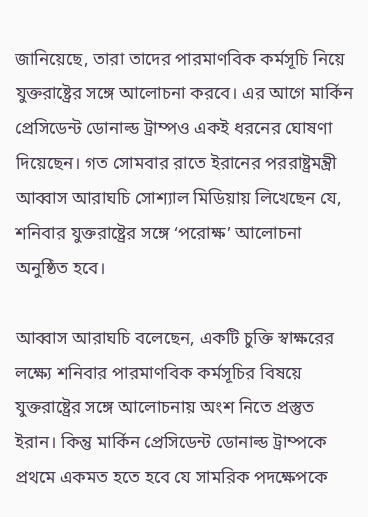জানিয়েছে, তারা তাদের পারমাণবিক কর্মসূচি নিয়ে যুক্তরাষ্ট্রের সঙ্গে আলোচনা করবে। এর আগে মার্কিন প্রেসিডেন্ট ডোনাল্ড ট্রাম্পও একই ধরনের ঘোষণা দিয়েছেন। গত সোমবার রাতে ইরানের পররাষ্ট্রমন্ত্রী আব্বাস আরাঘচি সোশ্যাল মিডিয়ায় লিখেছেন যে, শনিবার যুক্তরাষ্ট্রের সঙ্গে ‌‌‘পরোক্ষ’ আলোচনা অনুষ্ঠিত হবে।

আব্বাস আরাঘচি বলেছেন, একটি চুক্তি স্বাক্ষরের লক্ষ্যে শনিবার পারমাণবিক কর্মসূচির বিষয়ে যুক্তরাষ্ট্রের সঙ্গে আলোচনায় অংশ নিতে প্রস্তুত ইরান। কিন্তু মার্কিন প্রেসিডেন্ট ডোনাল্ড ট্রাম্পকে প্রথমে একমত হতে হবে যে সামরিক পদক্ষেপকে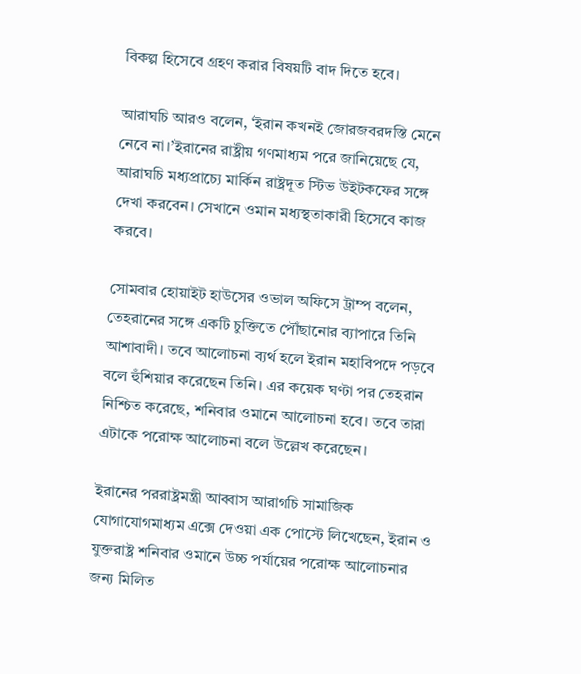বিকল্প হিসেবে গ্রহণ করার বিষয়টি বাদ দিতে হবে।

আরাঘচি আরও বলেন, ‘ইরান কখনই জোরজবরদস্তি মেনে নেবে না।’ইরানের রাষ্ট্রীয় গণমাধ্যম পরে জানিয়েছে যে, আরাঘচি মধ্যপ্রাচ্যে মার্কিন রাষ্ট্রদূত স্টিভ উইটকফের সঙ্গে দেখা করবেন। সেখানে ওমান মধ্যস্থতাকারী হিসেবে কাজ করবে।

সোমবার হোয়াইট হাউসের ওভাল অফিসে ট্রাম্প বলেন, তেহরানের সঙ্গে একটি চুক্তিতে পৌঁছানোর ব্যাপারে তিনি আশাবাদী। তবে আলোচনা ব্যর্থ হলে ইরান মহাবিপদে পড়বে বলে হুঁশিয়ার করেছেন তিনি। এর কয়েক ঘণ্টা পর তেহরান নিশ্চিত করেছে, শনিবার ওমানে আলোচনা হবে। তবে তারা এটাকে পরোক্ষ আলোচনা বলে উল্লেখ করেছেন।

ইরানের পররাষ্ট্রমন্ত্রী আব্বাস আরাগচি সামাজিক যোগাযোগমাধ্যম এক্সে দেওয়া এক পোস্টে লিখেছেন, ইরান ও যুক্তরাষ্ট্র শনিবার ওমানে উচ্চ পর্যায়ের পরোক্ষ আলোচনার জন্য মিলিত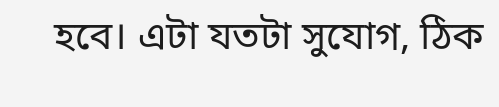হবে। এটা যতটা সুযোগ, ঠিক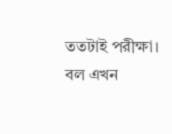ততটাই পরীক্ষা। বল এখন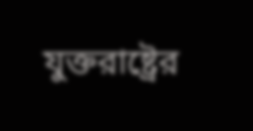যুক্তরাষ্ট্রের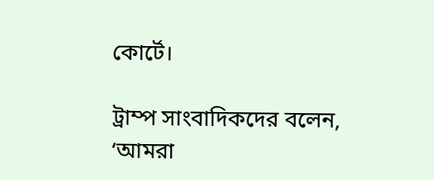কোর্টে।

ট্রাম্প সাংবাদিকদের বলেন, ‘আমরা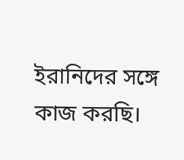ইরানিদের সঙ্গে কাজ করছি।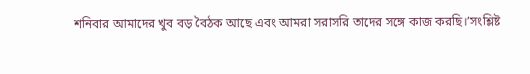শনিবার আমাদের খুব বড় বৈঠক আছে এবং আমরা সরাসরি তাদের সঙ্গে কাজ করছি।’সংশ্লিষ্ট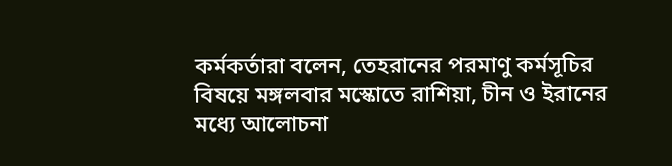কর্মকর্তারা বলেন, তেহরানের পরমাণু কর্মসূচির বিষয়ে মঙ্গলবার মস্কোতে রাশিয়া, চীন ও ইরানের মধ্যে আলোচনা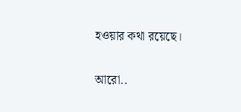হওয়ার কথা রয়েছে।

আরো..